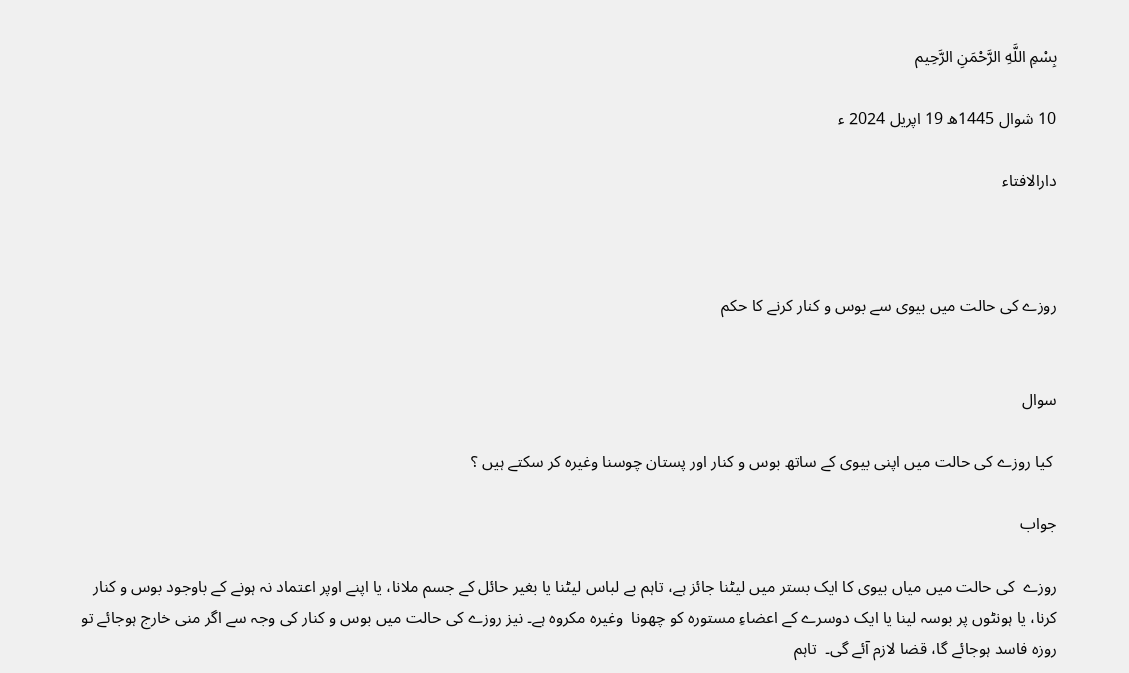بِسْمِ اللَّهِ الرَّحْمَنِ الرَّحِيم

10 شوال 1445ھ 19 اپریل 2024 ء

دارالافتاء



روزے کی حالت میں بیوی سے بوس و کنار کرنے کا حکم


سوال

 کیا روزے کی حالت میں اپنی بیوی کے ساتھ بوس و کنار اور پستان چوسنا وغیرہ کر سکتے ہیں ؟

جواب

روزے  کی حالت میں میاں بیوی کا ایک بستر میں لیٹنا جائز ہے، تاہم بے لباس لیٹنا یا بغیر حائل کے جسم ملانا، یا اپنے اوپر اعتماد نہ ہونے کے باوجود بوس و کنار کرنا، یا ہونٹوں پر بوسہ لینا یا ایک دوسرے کے اعضاءِ مستورہ کو چھونا  وغیرہ مکروہ ہے۔ نیز روزے کی حالت میں بوس و کنار کی وجہ سے اگر منی خارج ہوجائے تو روزہ فاسد ہوجائے گا، قضا لازم آئے گی۔  تاہم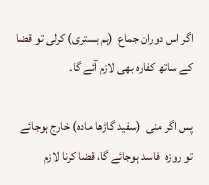اگر اس دوران جماع  (ہم بستری) کرلی تو قضا کے ساتھ کفارہ بھی لازم آئے گا۔

پس اگر منی  (سفید گاڑھا مادہ) خارج ہوجائے تو روزہ  فاسد ہوجائے گا، قضا کرنا لازم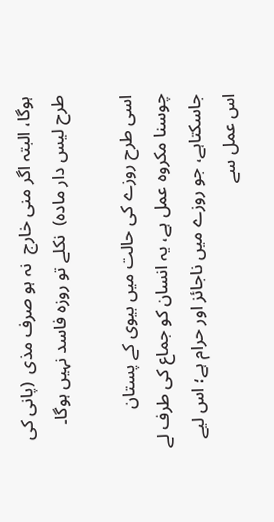ہوگا، البتہ اگر منی خارج  نہ ہو صرف مذی  (پانی کی طرح لیس دار مادہ)  نکلے تو روزہ فاسد نہیں ہوگا۔

اسی طرح روزے کی حالت میں بیوی کے پستان چوسنا مکروہ عمل ہے، یہ انسان کو جماع کی طرف لے جاسکتاہے، جو روزے میں ناجائز اور حرام ہے؛ اس لیے اس عمل سے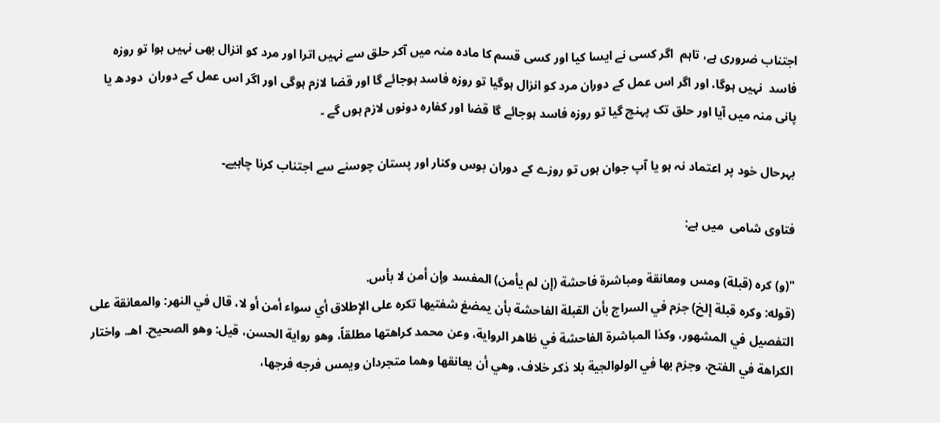اجتناب ضروری ہے، تاہم  اگر کسی نے ایسا کیا اور کسی قسم کا مادہ منہ میں آکر حلق سے نہیں اترا اور مرد کو انزال بھی نہیں ہوا تو روزہ فاسد  نہیں ہوگا، اور اگر اس عمل کے دوران مرد کو انزال ہوگیا تو روزہ فاسد ہوجائے گا اور قضا لازم ہوگی اور اگر اس عمل کے دوران  دودھ یا پانی منہ میں آیا اور حلق تک پہنچ گیا تو روزہ فاسد ہوجائے گا قضا اور کفارہ دونوں لازم ہوں گے ۔

بہرحال خود پر اعتماد نہ ہو یا آپ جوان ہوں تو روزے کے دوران بوس وکنار اور پستان چوسنے سے اجتناب کرنا چاہیے۔

فتاوی شامی  میں ہے:

"(و) كره (قبلة) ومس ومعانقة ومباشرة فاحشة (إن لم يأمن) المفسد وإن أمن لا بأس.
(قوله: وكره قبلة إلخ) جزم في السراج بأن القبلة الفاحشة بأن يمضغ شفتيها تكره على الإطلاق أي سواء أمن أو لا، قال في النهر: والمعانقة على التفصيل في المشهور، وكذا المباشرة الفاحشة في ظاهر الرواية، وعن محمد كراهتها مطلقاً، وهو رواية الحسن، قيل: وهو الصحيح. اهـ. واختار الكراهة في الفتح، وجزم بها في الولوالجية بلا ذكر خلاف، وهي أن يعانقها وهما متجردان ويمس فرجه فرجها،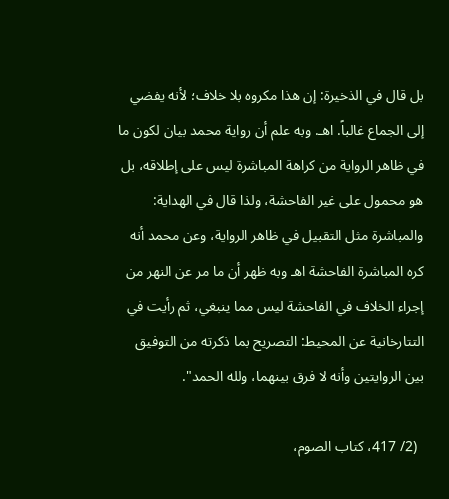بل قال في الذخيرة: إن هذا مكروه بلا خلاف؛ لأنه يفضي إلى الجماع غالباً. اهـ. وبه علم أن رواية محمد بيان لكون ما في ظاهر الرواية من كراهة المباشرة ليس على إطلاقه، بل هو محمول على غير الفاحشة، ولذا قال في الهداية: والمباشرة مثل التقبيل في ظاهر الرواية، وعن محمد أنه كره المباشرة الفاحشة اهـ وبه ظهر أن ما مر عن النهر من إجراء الخلاف في الفاحشة ليس مما ينبغي، ثم رأيت في التتارخانية عن المحيط: التصريح بما ذكرته من التوفيق بين الروايتين وأنه لا فرق بينهما، ولله الحمد".

  (2/ 417، کتاب الصوم،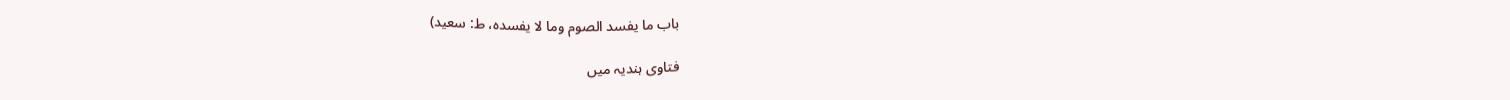باب ما یفسد الصوم وما لا یفسده، ط: سعید)

فتاوی ہندیہ میں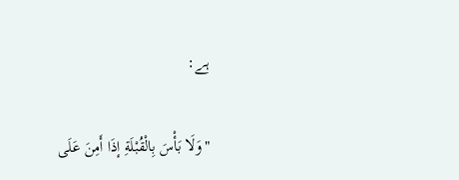ہے:

"وَلَا بَأْسَ بِالْقُبْلَةِ إذَا أَمِنَ عَلَى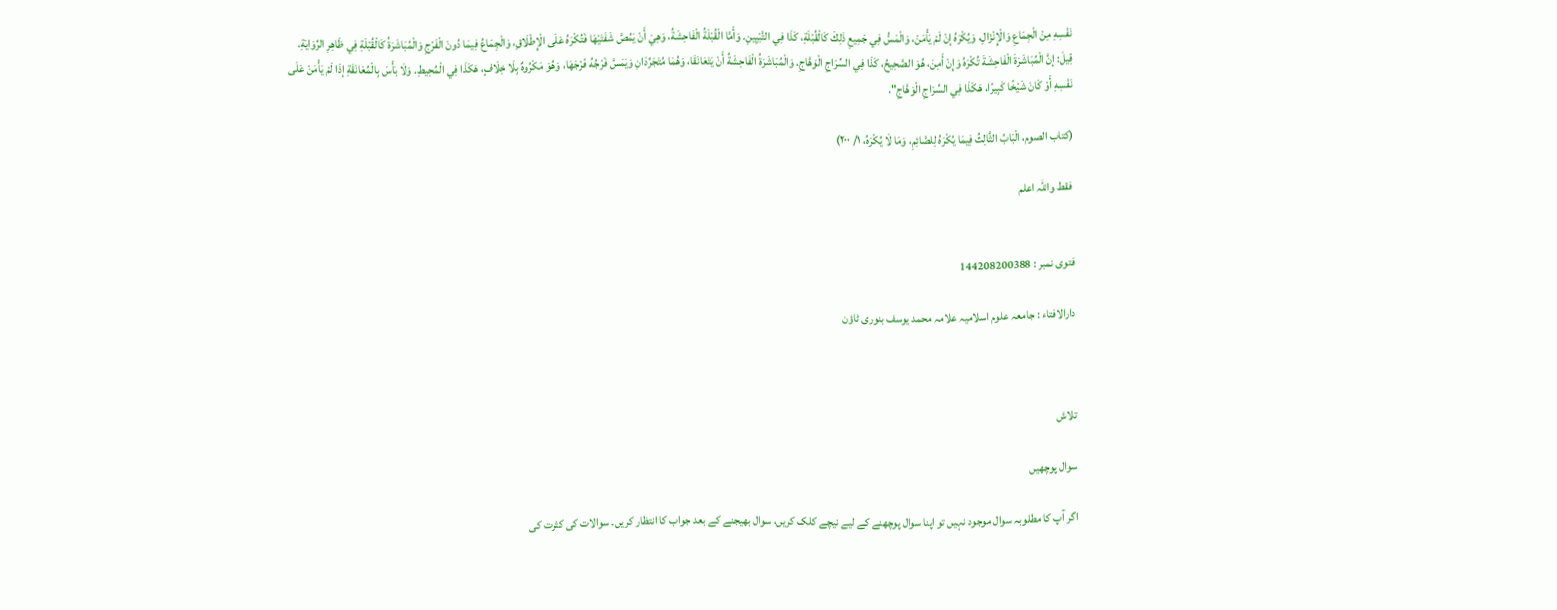نَفْسِهِ مِنْ الْجِمَاعِ وَالْإِنْزَالِ، وَيُكْرَهُ إنْ لَمْ يَأْمَنْ، وَالْمَسُّ فِي جَمِيعِ ذَلِكَ كَالْقُبْلَةِ، كَذَا فِي التَّبْيِينِ. وَأَمَّا الْقُبْلَةُ الْفَاحِشَةُ، وَهِيَ أَنْ يَمُصَّ شَفَتَيْهَا فَتُكْرَهُ عَلَى الْإِطْلَاقِ، وَالْجِمَاعُ فِيمَا دُونَ الْفَرْجِ وَالْمُبَاشَرَةُ كَالْقُبْلَةِ فِي ظَاهِرِ الرِّوَايَةِ. قِيلَ: إنَّ الْمُبَاشَرَةَ الْفَاحِشَةَ تُكْرَهُ وَإِنْ أَمِنَ، هُوَ الصَّحِيحُ، كَذَا فِي السِّرَاجِ الْوَهَّاجِ. وَالْمُبَاشَرَةُ الْفَاحِشَةُ أَنْ يَتَعَانَقَا، وَهُمَا مُتَجَرِّدَانِ وَيَمَسَّ فَرْجُهُ فَرْجَهَا، وَهُوَ مَكْرُوهٌ بِلَا خِلَافٍ، هَكَذَا فِي الْمُحِيطِ. وَلَا بَأْسَ بِالْمُعَانَقَةِ إذَا لَمْ يَأْمَنْ عَلَى نَفْسِهِ أَوْ كَانَ شَيْخًا كَبِيرًا، هَكَذَا فِي السِّرَاجِ الْوَهَّاجِ".

(كتاب الصوم، الْبَابُ الثَّالِثُ فِيمَا يُكْرَهُ لِلصَّائِمِ، وَمَا لَا يُكْرَهُ، ١/ ٢٠٠)

 فقط واللہ اعلم


فتوی نمبر : 144208200388

دارالافتاء : جامعہ علوم اسلامیہ علامہ محمد یوسف بنوری ٹاؤن



تلاش

سوال پوچھیں

اگر آپ کا مطلوبہ سوال موجود نہیں تو اپنا سوال پوچھنے کے لیے نیچے کلک کریں، سوال بھیجنے کے بعد جواب کا انتظار کریں۔ سوالات کی کثرت کی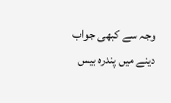وجہ سے کبھی جواب دینے میں پندرہ بیس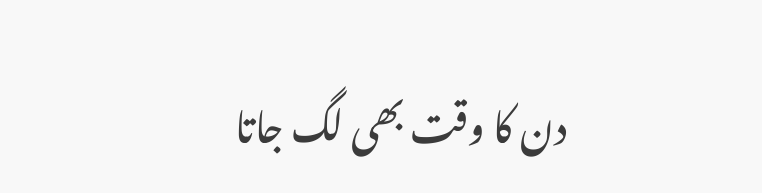دن کا وقت بھی لگ جاتا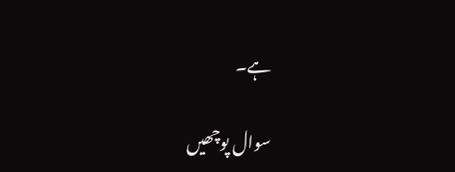ہے۔

سوال پوچھیں